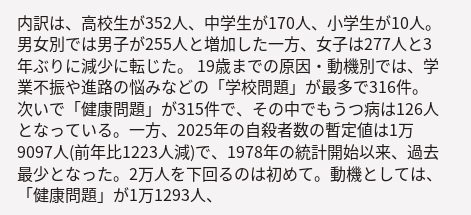内訳は、高校生が352人、中学生が170人、小学生が10人。男女別では男子が255人と増加した一方、女子は277人と3年ぶりに減少に転じた。 19歳までの原因・動機別では、学業不振や進路の悩みなどの「学校問題」が最多で316件。
次いで「健康問題」が315件で、その中でもうつ病は126人となっている。一方、2025年の自殺者数の暫定値は1万9097人(前年比1223人減)で、1978年の統計開始以来、過去最少となった。2万人を下回るのは初めて。動機としては、「健康問題」が1万1293人、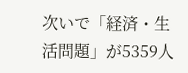次いで「経済・生活問題」が5359人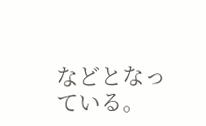などとなっている。